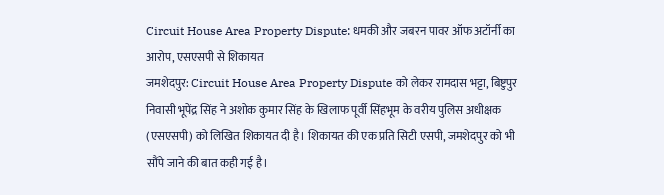Circuit House Area Property Dispute: धमकी और जबरन पावर ऑफ अटॉर्नी का आरोप, एसएसपी से शिकायत
जमशेदपुर: Circuit House Area Property Dispute को लेकर रामदास भट्टा, बिष्टुपुर निवासी भूपेंद्र सिंह ने अशोक कुमार सिंह के खिलाफ पूर्वी सिंहभूम के वरीय पुलिस अधीक्षक (एसएसपी) को लिखित शिकायत दी है। शिकायत की एक प्रति सिटी एसपी, जमशेदपुर को भी सौंपे जाने की बात कही गई है।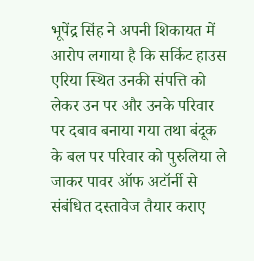भूपेंद्र सिंह ने अपनी शिकायत में आरोप लगाया है कि सर्किट हाउस एरिया स्थित उनकी संपत्ति को लेकर उन पर और उनके परिवार पर दबाव बनाया गया तथा बंदूक के बल पर परिवार को पुरुलिया ले जाकर पावर ऑफ अटॉर्नी से संबंधित दस्तावेज तैयार कराए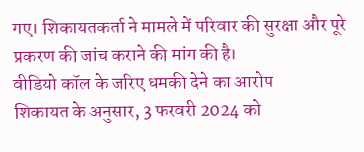गए। शिकायतकर्ता ने मामले में परिवार की सुरक्षा और पूरे प्रकरण की जांच कराने की मांग की है।
वीडियो कॉल के जरिए धमकी देने का आरोप
शिकायत के अनुसार, 3 फरवरी 2024 को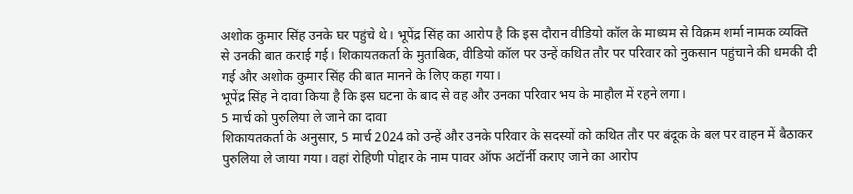अशोक कुमार सिंह उनके घर पहुंचे थे। भूपेंद्र सिंह का आरोप है कि इस दौरान वीडियो कॉल के माध्यम से विक्रम शर्मा नामक व्यक्ति से उनकी बात कराई गई। शिकायतकर्ता के मुताबिक, वीडियो कॉल पर उन्हें कथित तौर पर परिवार को नुकसान पहुंचाने की धमकी दी गई और अशोक कुमार सिंह की बात मानने के लिए कहा गया।
भूपेंद्र सिंह ने दावा किया है कि इस घटना के बाद से वह और उनका परिवार भय के माहौल में रहने लगा।
5 मार्च को पुरुलिया ले जाने का दावा
शिकायतकर्ता के अनुसार, 5 मार्च 2024 को उन्हें और उनके परिवार के सदस्यों को कथित तौर पर बंदूक के बल पर वाहन में बैठाकर पुरुलिया ले जाया गया। वहां रोहिणी पोद्दार के नाम पावर ऑफ अटॉर्नी कराए जाने का आरोप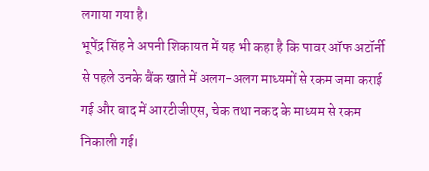लगाया गया है।
भूपेंद्र सिंह ने अपनी शिकायत में यह भी कहा है कि पावर ऑफ अटॉर्नी से पहले उनके बैंक खाते में अलग-अलग माध्यमों से रकम जमा कराई गई और बाद में आरटीजीएस, चेक तथा नकद के माध्यम से रकम निकाली गई।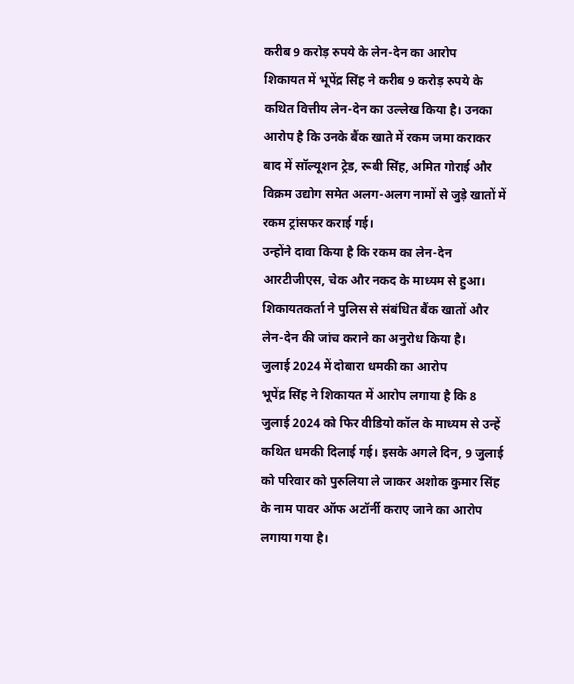करीब 9 करोड़ रुपये के लेन-देन का आरोप
शिकायत में भूपेंद्र सिंह ने करीब 9 करोड़ रुपये के कथित वित्तीय लेन-देन का उल्लेख किया है। उनका आरोप है कि उनके बैंक खाते में रकम जमा कराकर बाद में सॉल्यूशन ट्रेड, रूबी सिंह, अमित गोराई और विक्रम उद्योग समेत अलग-अलग नामों से जुड़े खातों में रकम ट्रांसफर कराई गई।
उन्होंने दावा किया है कि रकम का लेन-देन आरटीजीएस, चेक और नकद के माध्यम से हुआ। शिकायतकर्ता ने पुलिस से संबंधित बैंक खातों और लेन-देन की जांच कराने का अनुरोध किया है।
जुलाई 2024 में दोबारा धमकी का आरोप
भूपेंद्र सिंह ने शिकायत में आरोप लगाया है कि 8 जुलाई 2024 को फिर वीडियो कॉल के माध्यम से उन्हें कथित धमकी दिलाई गई। इसके अगले दिन, 9 जुलाई को परिवार को पुरुलिया ले जाकर अशोक कुमार सिंह के नाम पावर ऑफ अटॉर्नी कराए जाने का आरोप लगाया गया है।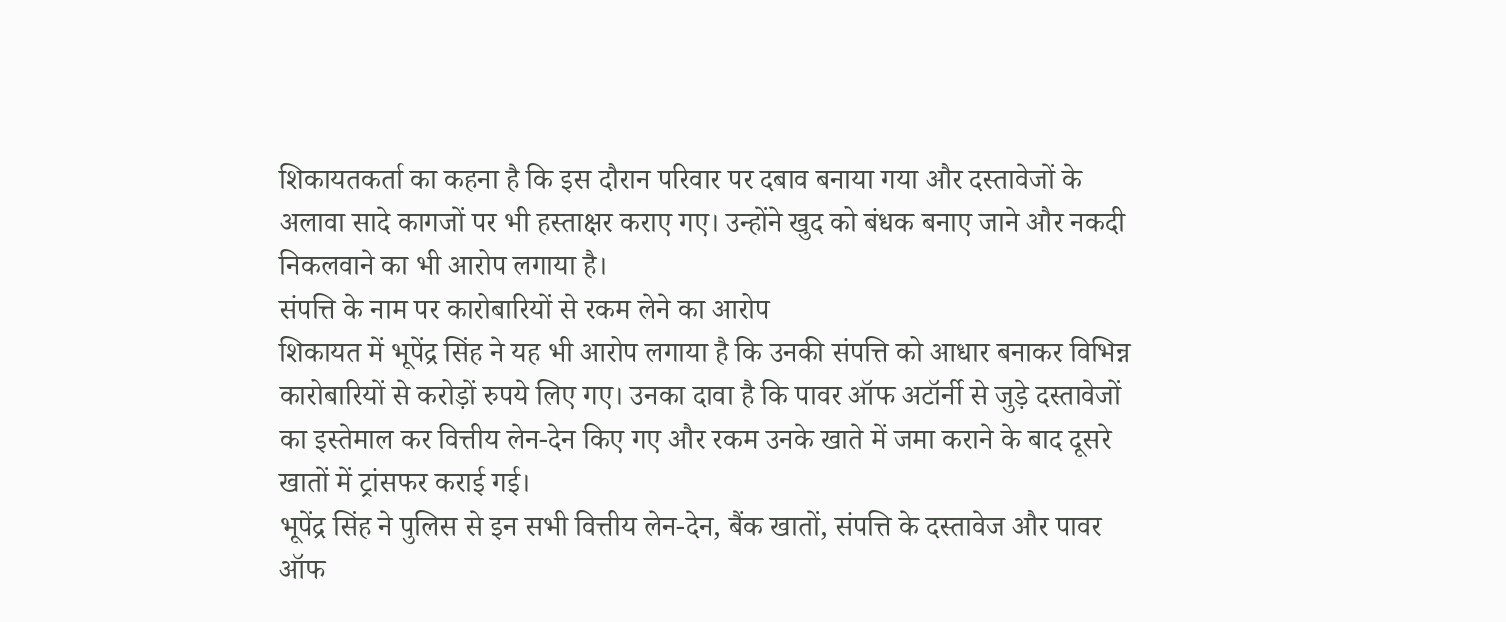शिकायतकर्ता का कहना है कि इस दौरान परिवार पर दबाव बनाया गया और दस्तावेजों के अलावा सादे कागजों पर भी हस्ताक्षर कराए गए। उन्होंने खुद को बंधक बनाए जाने और नकदी निकलवाने का भी आरोप लगाया है।
संपत्ति के नाम पर कारोबारियों से रकम लेने का आरोप
शिकायत में भूपेंद्र सिंह ने यह भी आरोप लगाया है कि उनकी संपत्ति को आधार बनाकर विभिन्न कारोबारियों से करोड़ों रुपये लिए गए। उनका दावा है कि पावर ऑफ अटॉर्नी से जुड़े दस्तावेजों का इस्तेमाल कर वित्तीय लेन-देन किए गए और रकम उनके खाते में जमा कराने के बाद दूसरे खातों में ट्रांसफर कराई गई।
भूपेंद्र सिंह ने पुलिस से इन सभी वित्तीय लेन-देन, बैंक खातों, संपत्ति के दस्तावेज और पावर ऑफ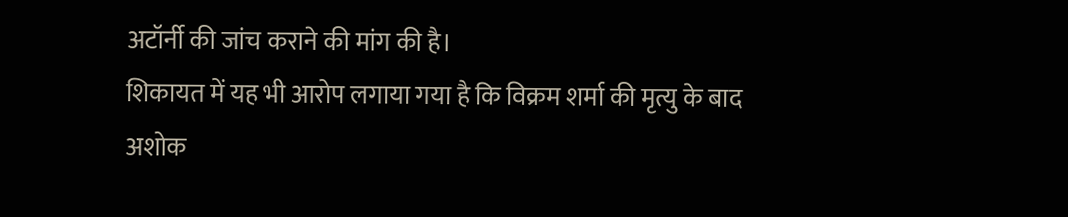अटॉर्नी की जांच कराने की मांग की है।
शिकायत में यह भी आरोप लगाया गया है कि विक्रम शर्मा की मृत्यु के बाद अशोक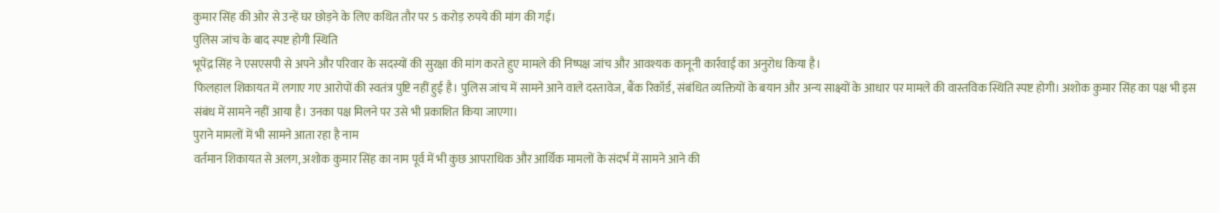कुमार सिंह की ओर से उन्हें घर छोड़ने के लिए कथित तौर पर 5 करोड़ रुपये की मांग की गई।
पुलिस जांच के बाद स्पष्ट होगी स्थिति
भूपेंद्र सिंह ने एसएसपी से अपने और परिवार के सदस्यों की सुरक्षा की मांग करते हुए मामले की निष्पक्ष जांच और आवश्यक कानूनी कार्रवाई का अनुरोध किया है।
फिलहाल शिकायत में लगाए गए आरोपों की स्वतंत्र पुष्टि नहीं हुई है। पुलिस जांच में सामने आने वाले दस्तावेज, बैंक रिकॉर्ड, संबंधित व्यक्तियों के बयान और अन्य साक्ष्यों के आधार पर मामले की वास्तविक स्थिति स्पष्ट होगी। अशोक कुमार सिंह का पक्ष भी इस संबंध में सामने नहीं आया है। उनका पक्ष मिलने पर उसे भी प्रकाशित किया जाएगा।
पुराने मामलों में भी सामने आता रहा है नाम
वर्तमान शिकायत से अलग, अशोक कुमार सिंह का नाम पूर्व में भी कुछ आपराधिक और आर्थिक मामलों के संदर्भ में सामने आने की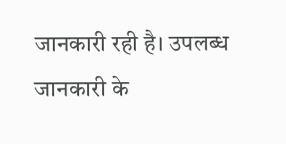जानकारी रही है। उपलब्ध जानकारी के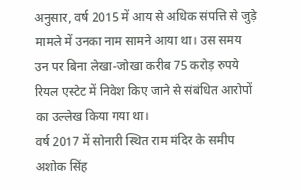अनुसार, वर्ष 2015 में आय से अधिक संपत्ति से जुड़े मामले में उनका नाम सामने आया था। उस समय उन पर बिना लेखा-जोखा करीब 75 करोड़ रुपये रियल एस्टेट में निवेश किए जाने से संबंधित आरोपों का उल्लेख किया गया था।
वर्ष 2017 में सोनारी स्थित राम मंदिर के समीप अशोक सिंह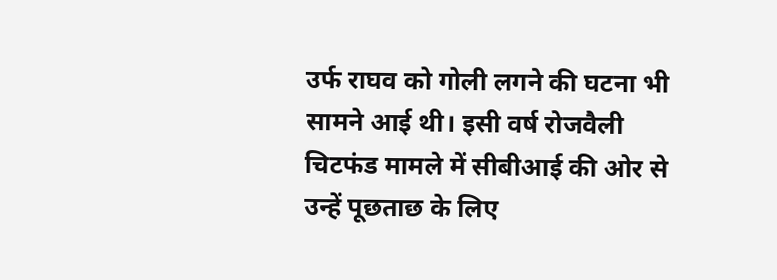उर्फ राघव को गोली लगने की घटना भी सामने आई थी। इसी वर्ष रोजवैली चिटफंड मामले में सीबीआई की ओर से उन्हें पूछताछ के लिए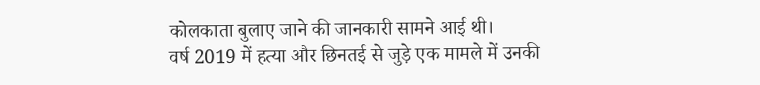कोलकाता बुलाए जाने की जानकारी सामने आई थी।
वर्ष 2019 में हत्या और छिनतई से जुड़े एक मामले में उनकी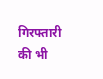गिरफ्तारी की भी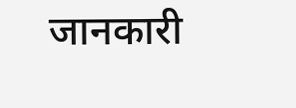जानकारी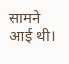सामने आई थी।